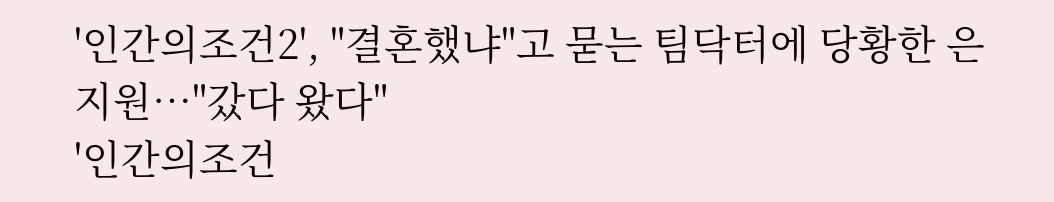'인간의조건2', "결혼했냐"고 묻는 팀닥터에 당황한 은지원…"갔다 왔다"
'인간의조건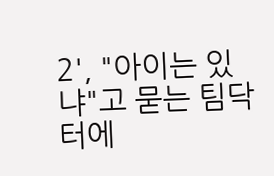2', "아이는 있냐"고 묻는 팀닥터에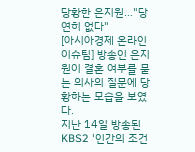당황한 은지원…"당연히 없다"
[아시아경제 온라인이슈팀] 방송인 은지원이 결혼 여부를 묻는 의사의 질문에 당황하는 모습을 보였다.
지난 14일 방송된 KBS2 '인간의 조건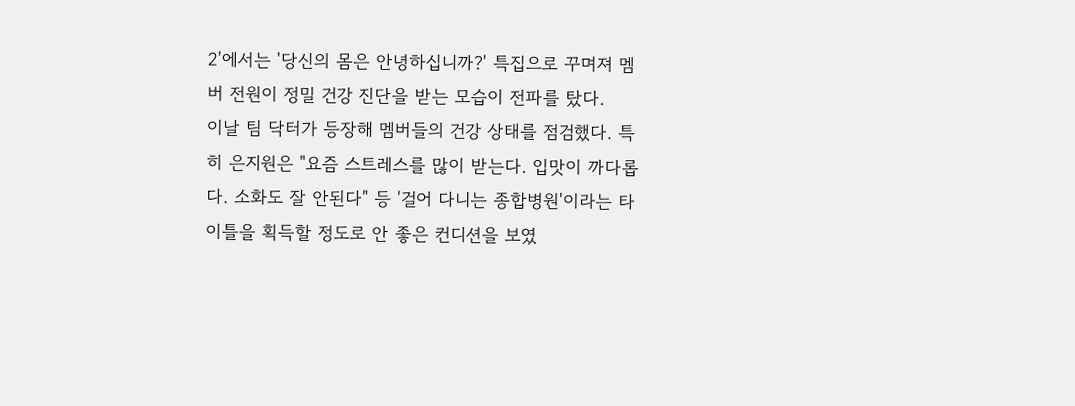2'에서는 '당신의 몸은 안녕하십니까?' 특집으로 꾸며져 멤버 전원이 정밀 건강 진단을 받는 모습이 전파를 탔다.
이날 팀 닥터가 등장해 멤버들의 건강 상태를 점검했다. 특히 은지원은 "요즘 스트레스를 많이 받는다. 입맛이 까다롭다. 소화도 잘 안된다" 등 '걸어 다니는 종합병원'이라는 타이틀을 획득할 정도로 안 좋은 컨디션을 보였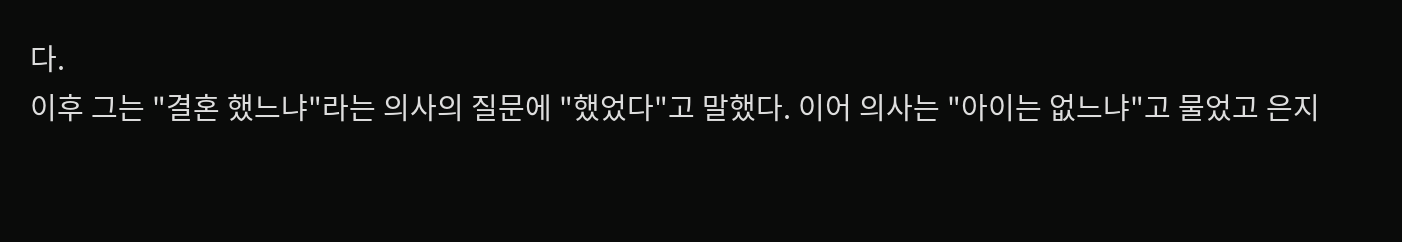다.
이후 그는 "결혼 했느냐"라는 의사의 질문에 "했었다"고 말했다. 이어 의사는 "아이는 없느냐"고 물었고 은지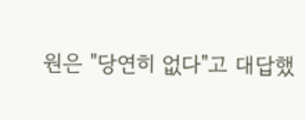원은 "당연히 없다"고 대답했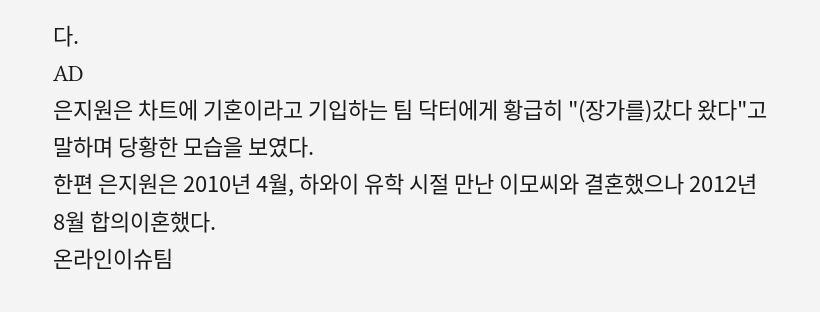다.
AD
은지원은 차트에 기혼이라고 기입하는 팀 닥터에게 황급히 "(장가를)갔다 왔다"고 말하며 당황한 모습을 보였다.
한편 은지원은 2010년 4월, 하와이 유학 시절 만난 이모씨와 결혼했으나 2012년 8월 합의이혼했다.
온라인이슈팀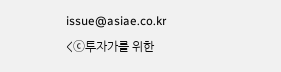issue@asiae.co.kr
<ⓒ투자가를 위한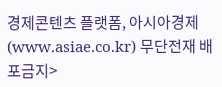경제콘텐츠 플랫폼, 아시아경제(www.asiae.co.kr) 무단전재 배포금지>